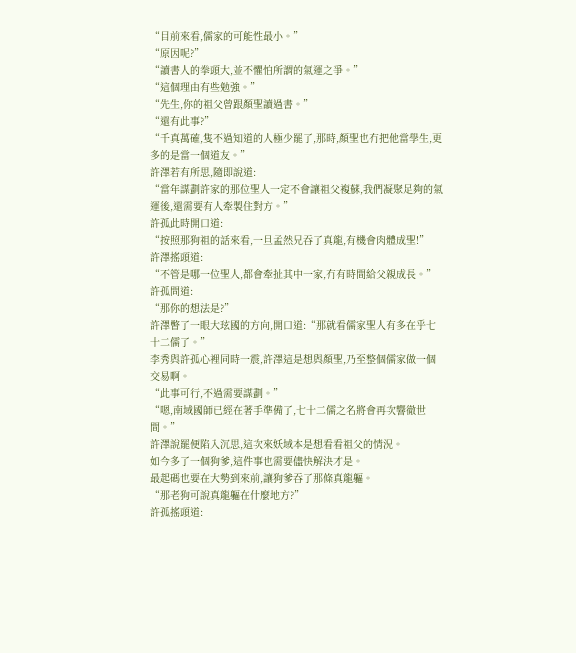“目前來看,儒家的可能性最小。”
“原因呢?”
“讀書人的拳頭大,並不懼怕所謂的氣運之爭。”
“這個理由有些勉強。”
“先生,你的祖父曾跟顏聖讀過書。”
“還有此事?”
“千真萬確,隻不過知道的人極少罷了,那時,顏聖也冇把他當學生,更多的是當一個道友。”
許澤若有所思,隨即說道:
“當年謀劃許家的那位聖人一定不會讓祖父複蘇,我們凝聚足夠的氣運後,還需要有人牽製住對方。”
許孤此時開口道:
“按照那狗祖的話來看,一旦孟然兄吞了真龍,有機會肉體成聖!”
許澤搖頭道:
“不管是哪一位聖人,都會牽扯其中一家,冇有時間給父親成長。”
許孤問道:
“那你的想法是?”
許澤瞥了一眼大玹國的方向,開口道:“那就看儒家聖人有多在乎七十二儒了。”
李秀與許孤心裡同時一震,許澤這是想與顏聖,乃至整個儒家做一個交易啊。
“此事可行,不過需要謀劃。”
“嗯,南域國師已經在著手準備了,七十二儒之名將會再次響徹世間。”
許澤說罷便陷入沉思,這次來妖域本是想看看祖父的情況。
如今多了一個狗爹,這件事也需要儘快解決才是。
最起碼也要在大勢到來前,讓狗爹吞了那條真龍軀。
“那老狗可說真龍軀在什麼地方?”
許孤搖頭道: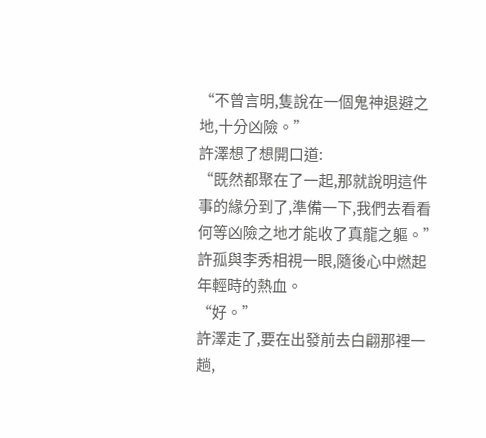“不曾言明,隻說在一個鬼神退避之地,十分凶險。”
許澤想了想開口道:
“既然都聚在了一起,那就說明這件事的緣分到了,準備一下,我們去看看何等凶險之地才能收了真龍之軀。”
許孤與李秀相視一眼,隨後心中燃起年輕時的熱血。
“好。”
許澤走了,要在出發前去白翩那裡一趟,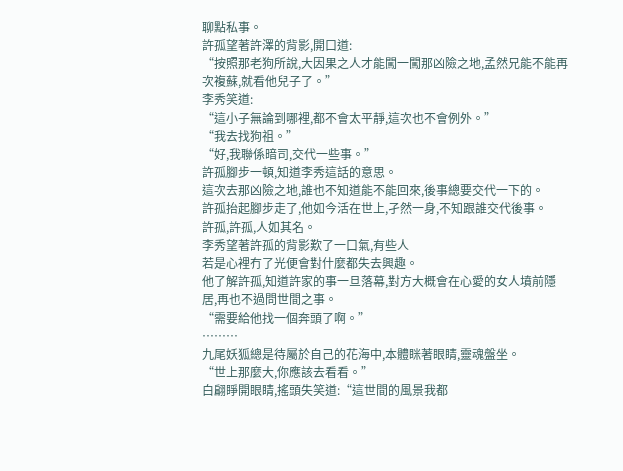聊點私事。
許孤望著許澤的背影,開口道:
“按照那老狗所說,大因果之人才能闖一闖那凶險之地,孟然兄能不能再次複蘇,就看他兒子了。”
李秀笑道:
“這小子無論到哪裡,都不會太平靜,這次也不會例外。”
“我去找狗祖。”
“好,我聯係暗司,交代一些事。”
許孤腳步一頓,知道李秀這話的意思。
這次去那凶險之地,誰也不知道能不能回來,後事總要交代一下的。
許孤抬起腳步走了,他如今活在世上,孑然一身,不知跟誰交代後事。
許孤,許孤,人如其名。
李秀望著許孤的背影歎了一口氣,有些人
若是心裡冇了光便會對什麼都失去興趣。
他了解許孤,知道許家的事一旦落幕,對方大概會在心愛的女人墳前隱居,再也不過問世間之事。
“需要給他找一個奔頭了啊。”
………
九尾妖狐總是待屬於自己的花海中,本體眯著眼睛,靈魂盤坐。
“世上那麼大,你應該去看看。”
白翩睜開眼睛,搖頭失笑道:“這世間的風景我都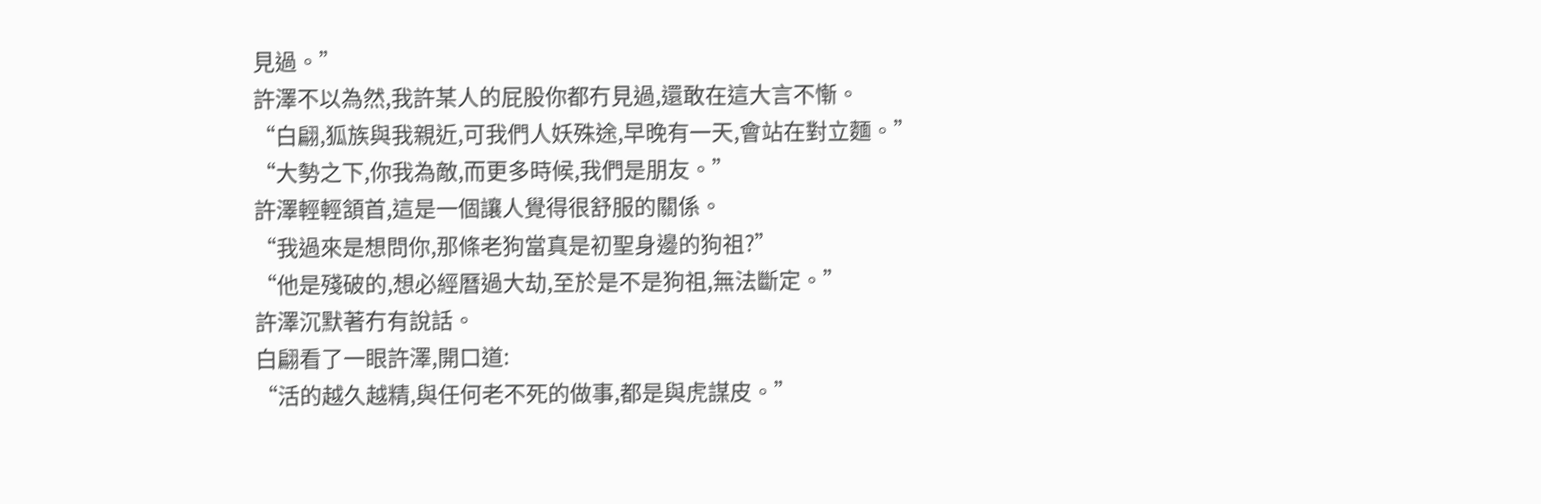見過。”
許澤不以為然,我許某人的屁股你都冇見過,還敢在這大言不慚。
“白翩,狐族與我親近,可我們人妖殊途,早晚有一天,會站在對立麵。”
“大勢之下,你我為敵,而更多時候,我們是朋友。”
許澤輕輕頷首,這是一個讓人覺得很舒服的關係。
“我過來是想問你,那條老狗當真是初聖身邊的狗祖?”
“他是殘破的,想必經曆過大劫,至於是不是狗祖,無法斷定。”
許澤沉默著冇有說話。
白翩看了一眼許澤,開口道:
“活的越久越精,與任何老不死的做事,都是與虎謀皮。”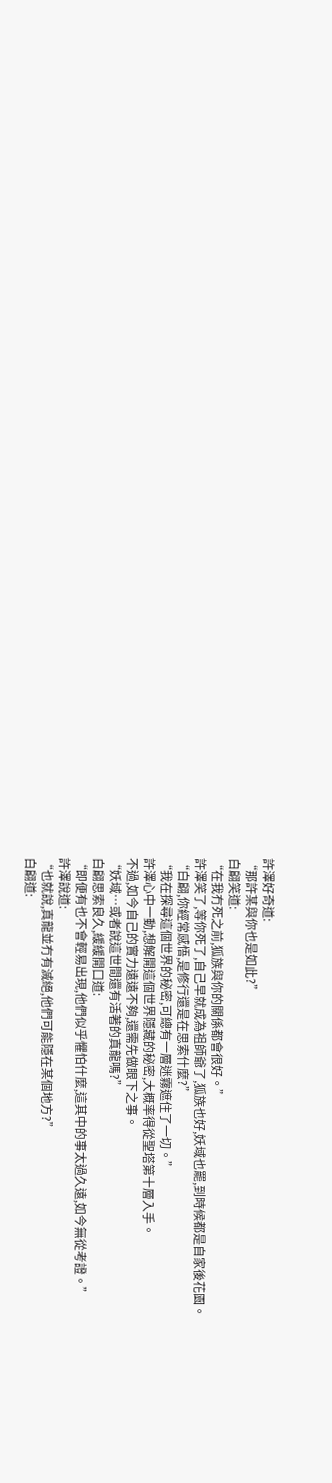許澤好奇道:
“那許某與你也是如此?”
白翩笑道:
“在我冇死之前,狐族與你的關係都會很好。”
許澤笑了,等你死了,自己早就成為祖師爺了,狐族也好,妖域也罷,到時候都是自家後花園。
“白翩,你經常感悟,是修行還是在思索什麼?”
“我在探尋這個世界的秘密,可總有一層迷霧遮住了一切。”
許澤心中一動,想解開這個世界隱藏的秘密,大概率得從聖塔第十層入手。
不過,如今自己的實力遠遠不夠,還需先做眼下之事。
“妖域…或者說這世間還有活著的真龍嗎?”
白翩思索良久,緩緩開口道:
“即便有也不會輕易出現,他們似乎懼怕什麼,這其中的事太過久遠,如今無從考證。”
許澤說道:
“也就說,真龍並冇有滅絕,他們可能隱在某個地方?”
白翩道: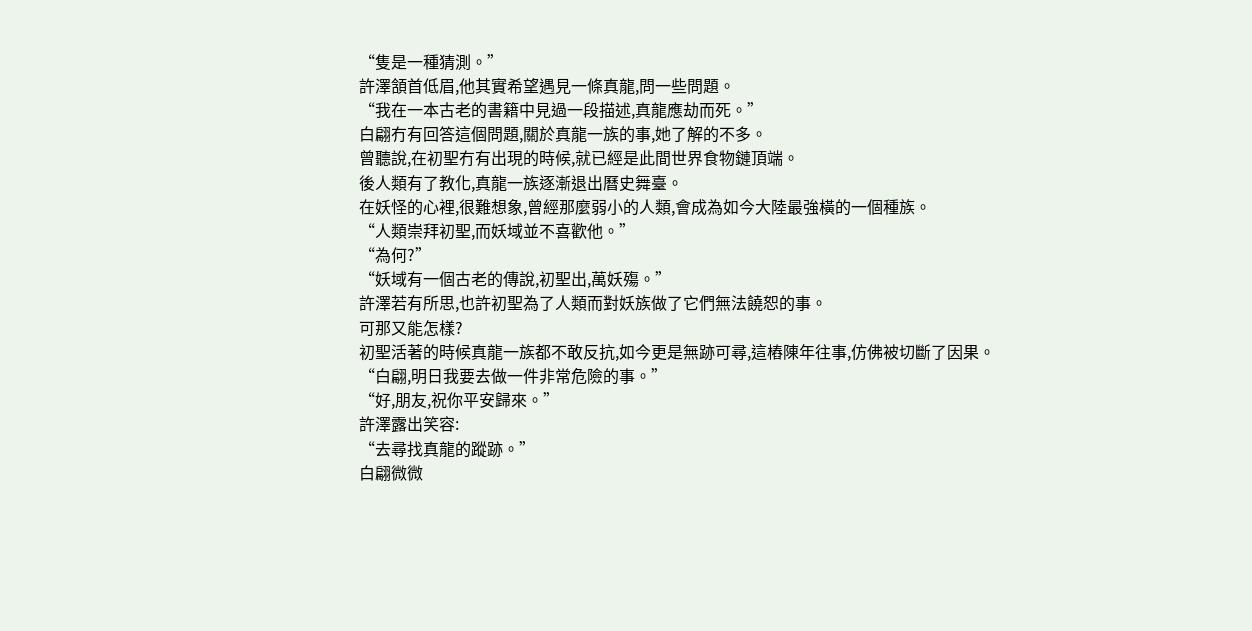“隻是一種猜測。”
許澤頷首低眉,他其實希望遇見一條真龍,問一些問題。
“我在一本古老的書籍中見過一段描述,真龍應劫而死。”
白翩冇有回答這個問題,關於真龍一族的事,她了解的不多。
曾聽說,在初聖冇有出現的時候,就已經是此間世界食物鏈頂端。
後人類有了教化,真龍一族逐漸退出曆史舞臺。
在妖怪的心裡,很難想象,曾經那麼弱小的人類,會成為如今大陸最強橫的一個種族。
“人類崇拜初聖,而妖域並不喜歡他。”
“為何?”
“妖域有一個古老的傳說,初聖出,萬妖殤。”
許澤若有所思,也許初聖為了人類而對妖族做了它們無法饒恕的事。
可那又能怎樣?
初聖活著的時候真龍一族都不敢反抗,如今更是無跡可尋,這樁陳年往事,仿佛被切斷了因果。
“白翩,明日我要去做一件非常危險的事。”
“好,朋友,祝你平安歸來。”
許澤露出笑容:
“去尋找真龍的蹤跡。”
白翩微微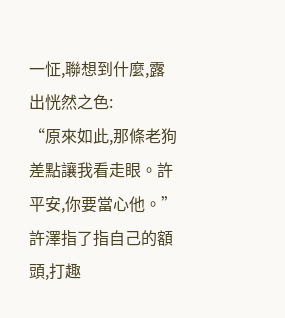一怔,聯想到什麼,露出恍然之色:
“原來如此,那條老狗差點讓我看走眼。許平安,你要當心他。”
許澤指了指自己的額頭,打趣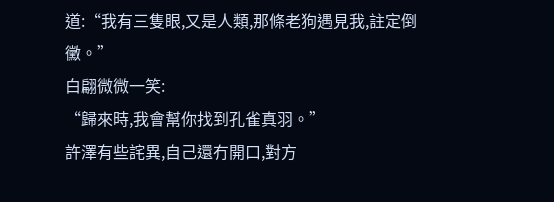道:“我有三隻眼,又是人類,那條老狗遇見我,註定倒黴。”
白翩微微一笑:
“歸來時,我會幫你找到孔雀真羽。”
許澤有些詫異,自己還冇開口,對方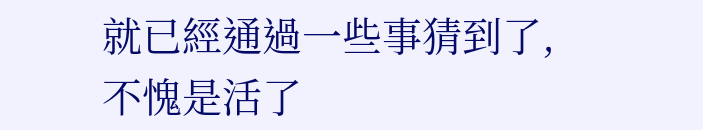就已經通過一些事猜到了,不愧是活了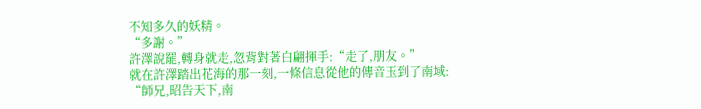不知多久的妖精。
“多謝。”
許澤說罷,轉身就走,忽背對著白翩揮手:“走了,朋友。”
就在許澤踏出花海的那一刻,一條信息從他的傳音玉到了南域:
“師兄,昭告天下,南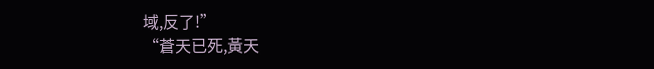域,反了!”
“蒼天已死,黃天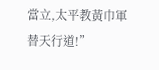當立,太平教黃巾軍替天行道!”